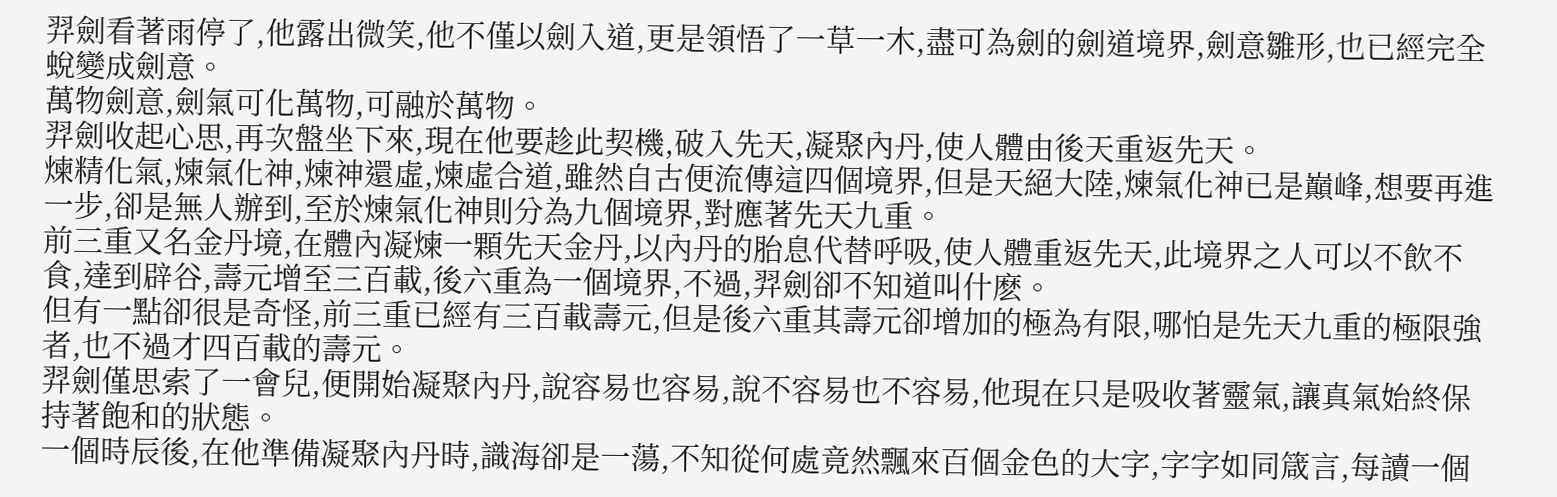羿劍看著雨停了,他露出微笑,他不僅以劍入道,更是領悟了一草一木,盡可為劍的劍道境界,劍意雛形,也已經完全蛻變成劍意。
萬物劍意,劍氣可化萬物,可融於萬物。
羿劍收起心思,再次盤坐下來,現在他要趁此契機,破入先天,凝聚內丹,使人體由後天重返先天。
煉精化氣,煉氣化神,煉神還虛,煉虛合道,雖然自古便流傳這四個境界,但是天絕大陸,煉氣化神已是巔峰,想要再進一步,卻是無人辦到,至於煉氣化神則分為九個境界,對應著先天九重。
前三重又名金丹境,在體內凝煉一顆先天金丹,以內丹的胎息代替呼吸,使人體重返先天,此境界之人可以不飲不食,達到辟谷,壽元增至三百載,後六重為一個境界,不過,羿劍卻不知道叫什麽。
但有一點卻很是奇怪,前三重已經有三百載壽元,但是後六重其壽元卻增加的極為有限,哪怕是先天九重的極限強者,也不過才四百載的壽元。
羿劍僅思索了一會兒,便開始凝聚內丹,說容易也容易,說不容易也不容易,他現在只是吸收著靈氣,讓真氣始終保持著飽和的狀態。
一個時辰後,在他準備凝聚內丹時,識海卻是一蕩,不知從何處竟然飄來百個金色的大字,字字如同箴言,每讀一個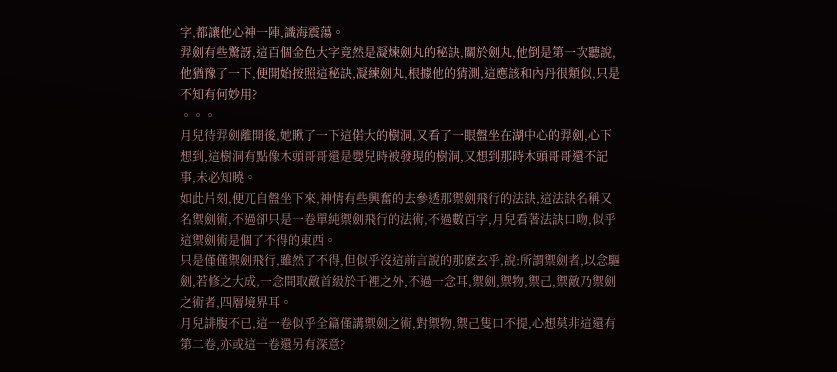字,都讓他心神一陣,識海震蕩。
羿劍有些驚訝,這百個金色大字竟然是凝煉劍丸的秘訣,關於劍丸,他倒是第一次聽說,他猶豫了一下,便開始按照這秘訣,凝練劍丸,根據他的猜測,這應該和內丹很類似,只是不知有何妙用?
。。。
月兒待羿劍離開後,她瞅了一下這偌大的樹洞,又看了一眼盤坐在湖中心的羿劍,心下想到,這樹洞有點像木頭哥哥還是嬰兒時被發現的樹洞,又想到那時木頭哥哥還不記事,未必知曉。
如此片刻,便兀自盤坐下來,神情有些興奮的去參透那禦劍飛行的法訣,這法訣名稱又名禦劍術,不過卻只是一卷單純禦劍飛行的法術,不過數百字,月兒看著法訣口吻,似乎這禦劍術是個了不得的東西。
只是僅僅禦劍飛行,雖然了不得,但似乎沒這前言說的那麽玄乎,說:所謂禦劍者,以念驅劍,若修之大成,一念間取敵首級於千裡之外,不過一念耳,禦劍,禦物,禦己,禦敵乃禦劍之術者,四層境界耳。
月兒誹腹不已,這一卷似乎全篇僅講禦劍之術,對禦物,禦己隻口不提,心想莫非這還有第二卷,亦或這一卷還另有深意?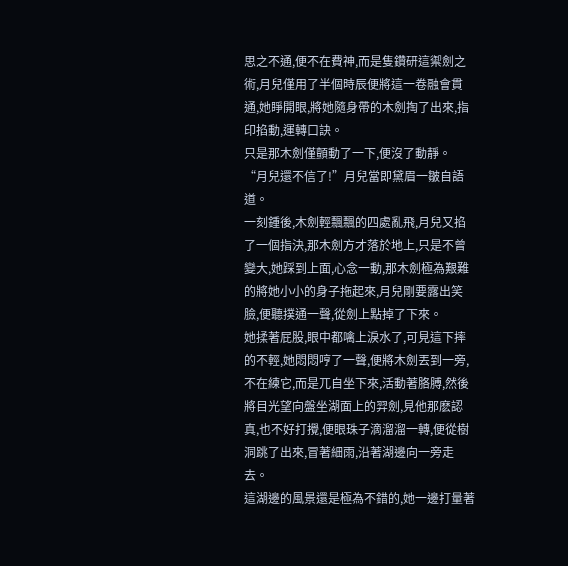思之不通,便不在費神,而是隻鑽研這禦劍之術,月兒僅用了半個時辰便將這一卷融會貫通,她睜開眼,將她隨身帶的木劍掏了出來,指印掐動,運轉口訣。
只是那木劍僅顫動了一下,便沒了動靜。
“月兒還不信了!”月兒當即黛眉一皺自語道。
一刻鍾後,木劍輕飄飄的四處亂飛,月兒又掐了一個指決,那木劍方才落於地上,只是不曾變大,她踩到上面,心念一動,那木劍極為艱難的將她小小的身子拖起來,月兒剛要露出笑臉,便聽撲通一聲,從劍上點掉了下來。
她揉著屁股,眼中都噙上淚水了,可見這下摔的不輕,她悶悶哼了一聲,便將木劍丟到一旁,不在練它,而是兀自坐下來,活動著胳膊,然後將目光望向盤坐湖面上的羿劍,見他那麽認真,也不好打攪,便眼珠子滴溜溜一轉,便從樹洞跳了出來,冒著細雨,沿著湖邊向一旁走去。
這湖邊的風景還是極為不錯的,她一邊打量著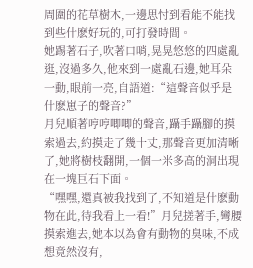周圍的花草樹木,一邊思忖到看能不能找到些什麽好玩的,可打發時間。
她踢著石子,吹著口哨,晃晃悠悠的四處亂逛,沒過多久,他來到一處亂石邊,她耳朵一動,眼前一亮,自語道:“這聲音似乎是什麽崽子的聲音?”
月兒順著哼哼唧唧的聲音,躡手躡腳的摸索過去,約摸走了幾十丈,那聲音更加清晰了,她將樹枝翻開,一個一米多高的洞出現在一塊巨石下面。
“嘿嘿,還真被我找到了,不知道是什麽動物在此,待我看上一看!”月兒搓著手,彎腰摸索進去,她本以為會有動物的臭味,不成想竟然沒有,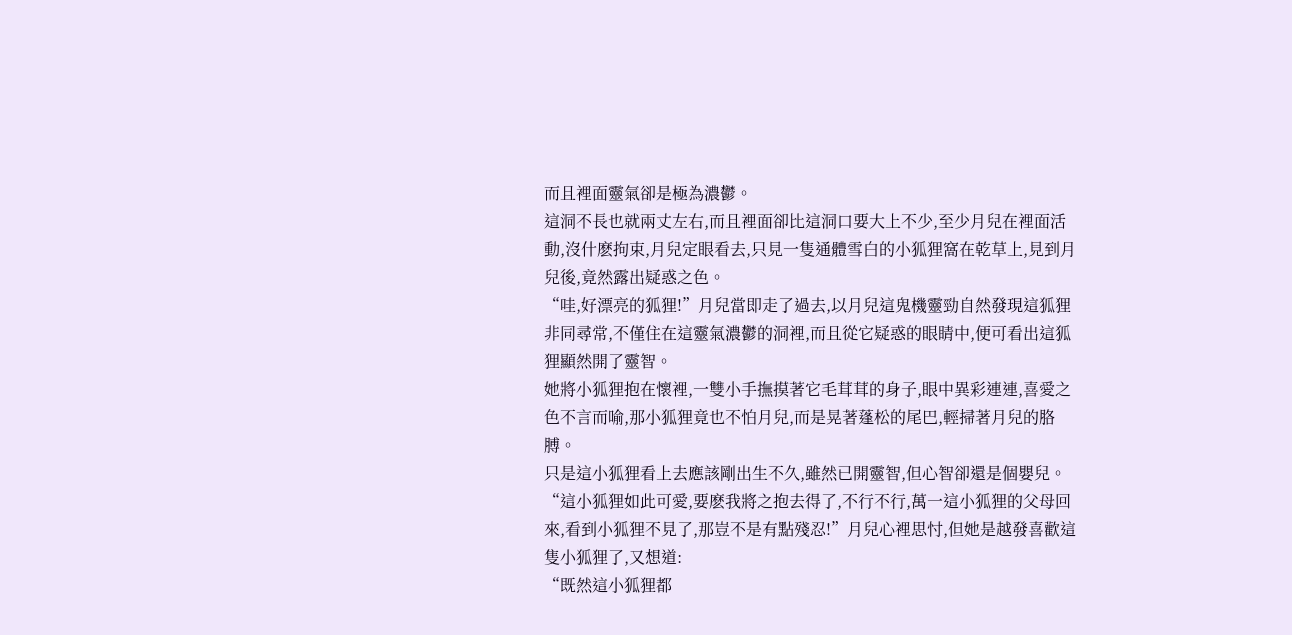而且裡面靈氣卻是極為濃鬱。
這洞不長也就兩丈左右,而且裡面卻比這洞口要大上不少,至少月兒在裡面活動,沒什麽拘束,月兒定眼看去,只見一隻通體雪白的小狐狸窩在乾草上,見到月兒後,竟然露出疑惑之色。
“哇,好漂亮的狐狸!”月兒當即走了過去,以月兒這鬼機靈勁自然發現這狐狸非同尋常,不僅住在這靈氣濃鬱的洞裡,而且從它疑惑的眼睛中,便可看出這狐狸顯然開了靈智。
她將小狐狸抱在懷裡,一雙小手撫摸著它毛茸茸的身子,眼中異彩連連,喜愛之色不言而喻,那小狐狸竟也不怕月兒,而是晃著蓬松的尾巴,輕掃著月兒的胳膊。
只是這小狐狸看上去應該剛出生不久,雖然已開靈智,但心智卻還是個嬰兒。
“這小狐狸如此可愛,要麽我將之抱去得了,不行不行,萬一這小狐狸的父母回來,看到小狐狸不見了,那豈不是有點殘忍!”月兒心裡思忖,但她是越發喜歡這隻小狐狸了,又想道:
“既然這小狐狸都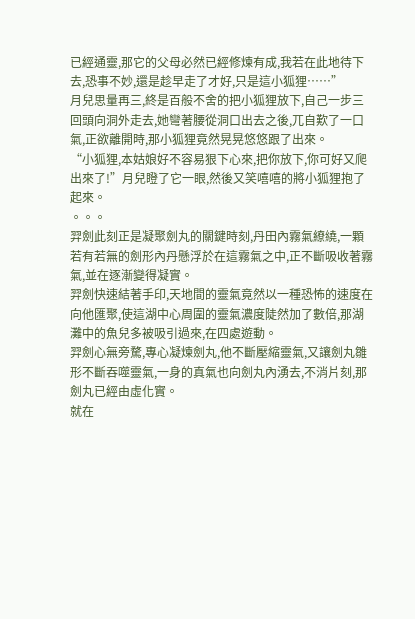已經通靈,那它的父母必然已經修煉有成,我若在此地待下去,恐事不妙,還是趁早走了才好,只是這小狐狸……”
月兒思量再三,終是百般不舍的把小狐狸放下,自己一步三回頭向洞外走去,她彎著腰從洞口出去之後,兀自歎了一口氣,正欲離開時,那小狐狸竟然晃晃悠悠跟了出來。
“小狐狸,本姑娘好不容易狠下心來,把你放下,你可好又爬出來了!”月兒瞪了它一眼,然後又笑嘻嘻的將小狐狸抱了起來。
。。。
羿劍此刻正是凝聚劍丸的關鍵時刻,丹田內霧氣繚繞,一顆若有若無的劍形內丹懸浮於在這霧氣之中,正不斷吸收著霧氣,並在逐漸變得凝實。
羿劍快速結著手印,天地間的靈氣竟然以一種恐怖的速度在向他匯聚,使這湖中心周圍的靈氣濃度陡然加了數倍,那湖灘中的魚兒多被吸引過來,在四處遊動。
羿劍心無旁騖,專心凝煉劍丸,他不斷壓縮靈氣,又讓劍丸雛形不斷吞噬靈氣,一身的真氣也向劍丸內湧去,不消片刻,那劍丸已經由虛化實。
就在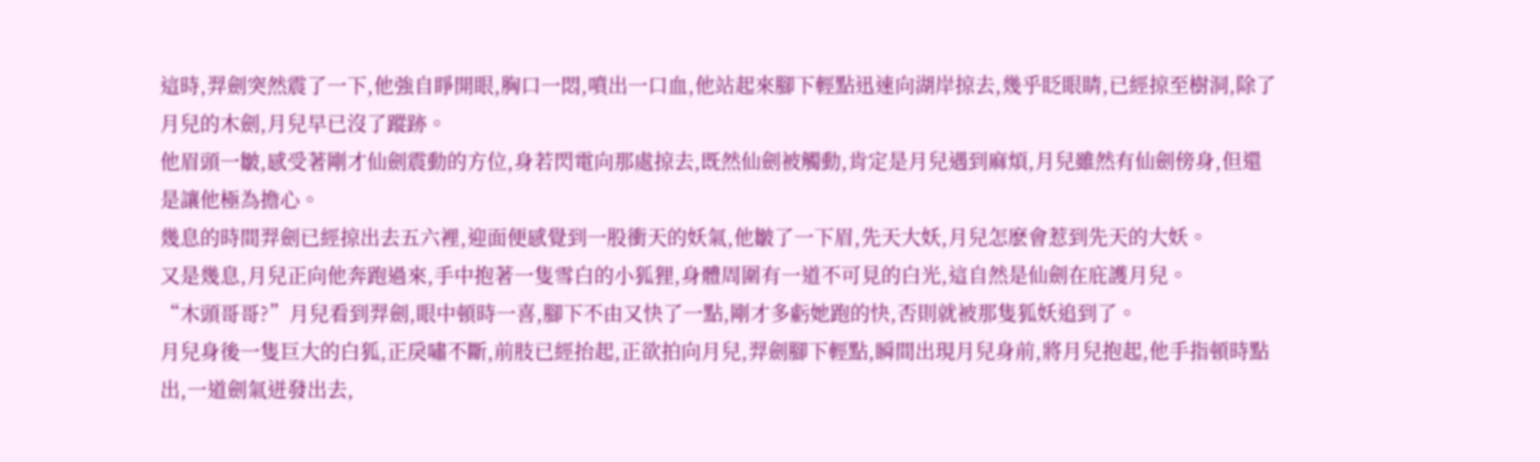這時,羿劍突然震了一下,他強自睜開眼,胸口一悶,噴出一口血,他站起來腳下輕點迅速向湖岸掠去,幾乎眨眼睛,已經掠至樹洞,除了月兒的木劍,月兒早已沒了蹤跡。
他眉頭一皺,感受著剛才仙劍震動的方位,身若閃電向那處掠去,既然仙劍被觸動,肯定是月兒遇到麻煩,月兒雖然有仙劍傍身,但還是讓他極為擔心。
幾息的時間羿劍已經掠出去五六裡,迎面便感覺到一股衝天的妖氣,他皺了一下眉,先天大妖,月兒怎麽會惹到先天的大妖。
又是幾息,月兒正向他奔跑過來,手中抱著一隻雪白的小狐狸,身體周圍有一道不可見的白光,這自然是仙劍在庇護月兒。
“木頭哥哥?”月兒看到羿劍,眼中頓時一喜,腳下不由又快了一點,剛才多虧她跑的快,否則就被那隻狐妖追到了。
月兒身後一隻巨大的白狐,正戾嘯不斷,前肢已經抬起,正欲拍向月兒,羿劍腳下輕點,瞬間出現月兒身前,將月兒抱起,他手指頓時點出,一道劍氣迸發出去,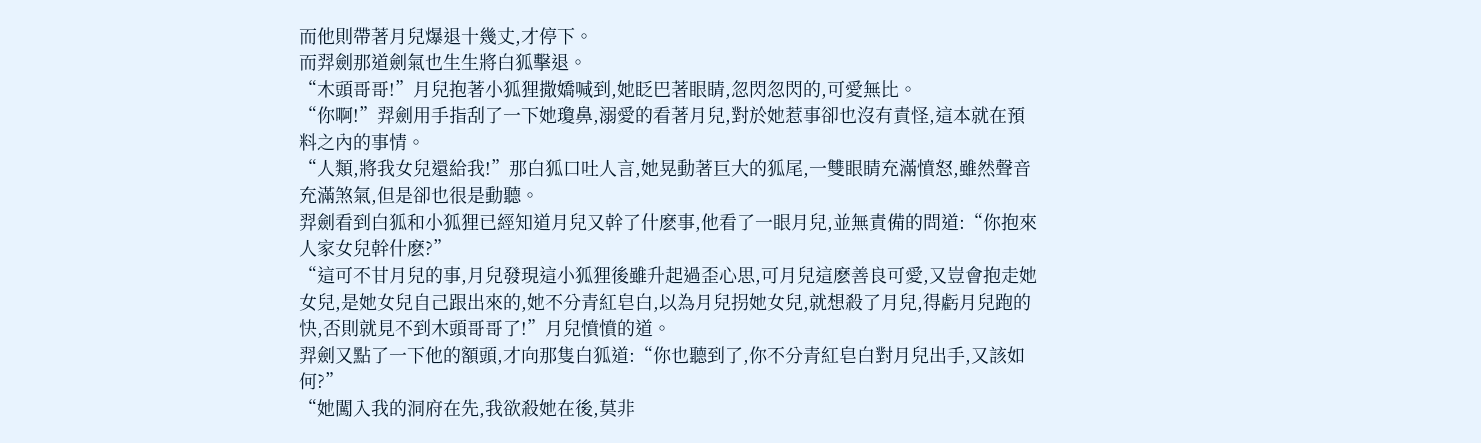而他則帶著月兒爆退十幾丈,才停下。
而羿劍那道劍氣也生生將白狐擊退。
“木頭哥哥!”月兒抱著小狐狸撒嬌喊到,她眨巴著眼睛,忽閃忽閃的,可愛無比。
“你啊!”羿劍用手指刮了一下她瓊鼻,溺愛的看著月兒,對於她惹事卻也沒有責怪,這本就在預料之內的事情。
“人類,將我女兒還給我!”那白狐口吐人言,她晃動著巨大的狐尾,一雙眼睛充滿憤怒,雖然聲音充滿煞氣,但是卻也很是動聽。
羿劍看到白狐和小狐狸已經知道月兒又幹了什麽事,他看了一眼月兒,並無責備的問道:“你抱來人家女兒幹什麽?”
“這可不甘月兒的事,月兒發現這小狐狸後雖升起過歪心思,可月兒這麽善良可愛,又豈會抱走她女兒,是她女兒自己跟出來的,她不分青紅皂白,以為月兒拐她女兒,就想殺了月兒,得虧月兒跑的快,否則就見不到木頭哥哥了!”月兒憤憤的道。
羿劍又點了一下他的額頭,才向那隻白狐道:“你也聽到了,你不分青紅皂白對月兒出手,又該如何?”
“她闖入我的洞府在先,我欲殺她在後,莫非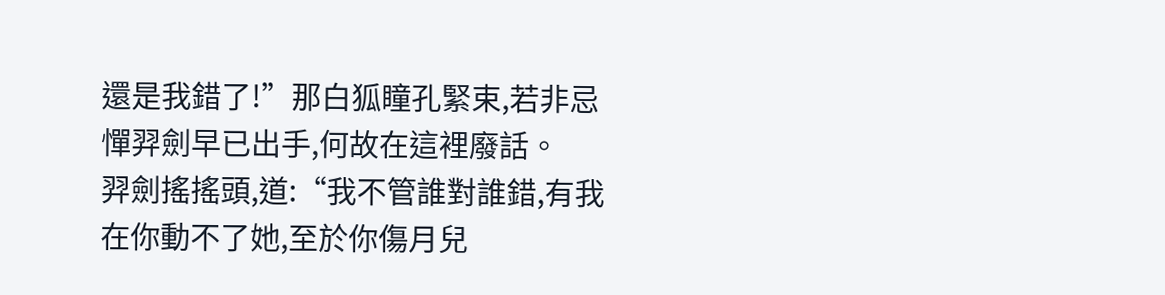還是我錯了!”那白狐瞳孔緊束,若非忌憚羿劍早已出手,何故在這裡廢話。
羿劍搖搖頭,道:“我不管誰對誰錯,有我在你動不了她,至於你傷月兒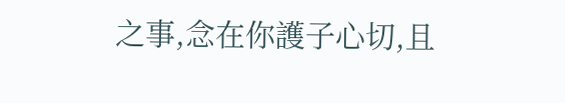之事,念在你護子心切,且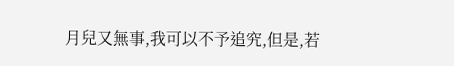月兒又無事,我可以不予追究,但是,若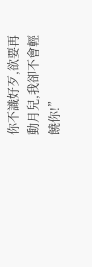你不識好歹,欲要再動月兒,我卻不會輕饒你!”